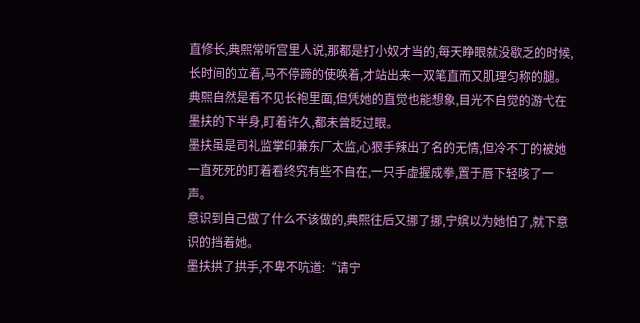直修长,典熙常听宫里人说,那都是打小奴才当的,每天睁眼就没歇乏的时候,长时间的立着,马不停蹄的使唤着,才站出来一双笔直而又肌理匀称的腿。
典熙自然是看不见长袍里面,但凭她的直觉也能想象,目光不自觉的游弋在墨扶的下半身,盯着许久,都未曾眨过眼。
墨扶虽是司礼监掌印兼东厂太监,心狠手辣出了名的无情,但冷不丁的被她一直死死的盯着看终究有些不自在,一只手虚握成拳,置于唇下轻咳了一声。
意识到自己做了什么不该做的,典熙往后又挪了挪,宁嫔以为她怕了,就下意识的挡着她。
墨扶拱了拱手,不卑不吭道:“请宁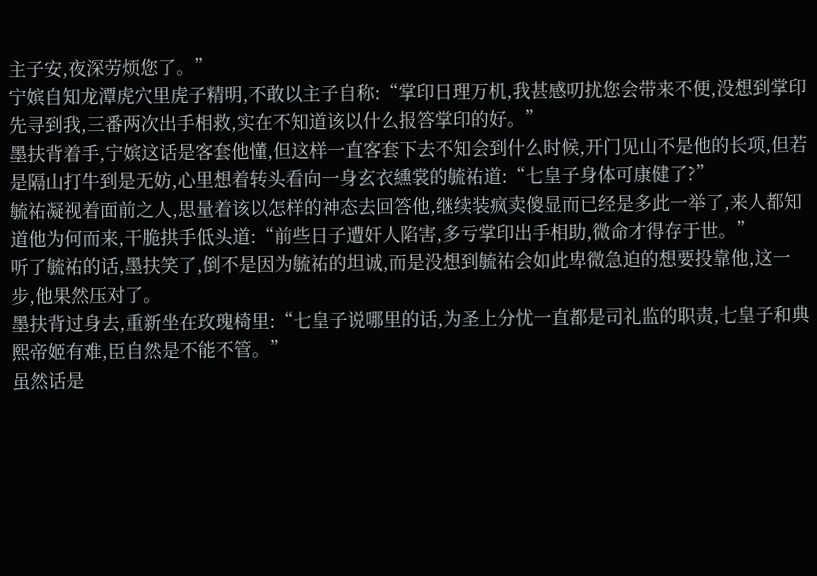主子安,夜深劳烦您了。”
宁嫔自知龙潭虎穴里虎子精明,不敢以主子自称:“掌印日理万机,我甚感叨扰您会带来不便,没想到掌印先寻到我,三番两次出手相救,实在不知道该以什么报答掌印的好。”
墨扶背着手,宁嫔这话是客套他懂,但这样一直客套下去不知会到什么时候,开门见山不是他的长项,但若是隔山打牛到是无妨,心里想着转头看向一身玄衣纁裳的毓祐道:“七皇子身体可康健了?”
毓祐凝视着面前之人,思量着该以怎样的神态去回答他,继续装疯卖傻显而已经是多此一举了,来人都知道他为何而来,干脆拱手低头道:“前些日子遭奸人陷害,多亏掌印出手相助,微命才得存于世。”
听了毓祐的话,墨扶笑了,倒不是因为毓祐的坦诚,而是没想到毓祐会如此卑微急迫的想要投靠他,这一步,他果然压对了。
墨扶背过身去,重新坐在玫瑰椅里:“七皇子说哪里的话,为圣上分忧一直都是司礼监的职责,七皇子和典熙帝姬有难,臣自然是不能不管。”
虽然话是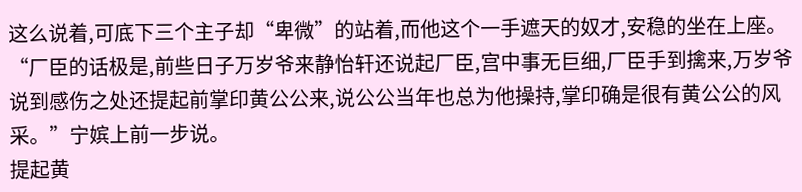这么说着,可底下三个主子却“卑微”的站着,而他这个一手遮天的奴才,安稳的坐在上座。
“厂臣的话极是,前些日子万岁爷来静怡轩还说起厂臣,宫中事无巨细,厂臣手到擒来,万岁爷说到感伤之处还提起前掌印黄公公来,说公公当年也总为他操持,掌印确是很有黄公公的风采。”宁嫔上前一步说。
提起黄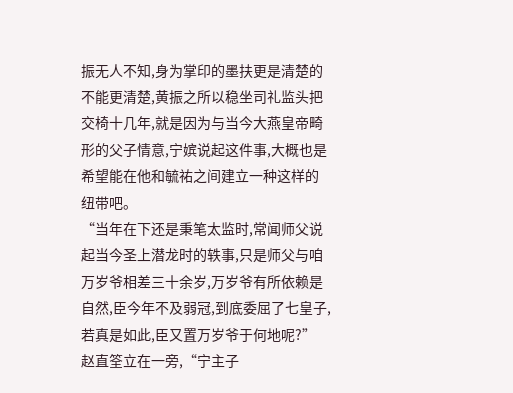振无人不知,身为掌印的墨扶更是清楚的不能更清楚,黄振之所以稳坐司礼监头把交椅十几年,就是因为与当今大燕皇帝畸形的父子情意,宁嫔说起这件事,大概也是希望能在他和毓祐之间建立一种这样的纽带吧。
“当年在下还是秉笔太监时,常闻师父说起当今圣上潜龙时的轶事,只是师父与咱万岁爷相差三十余岁,万岁爷有所依赖是自然,臣今年不及弱冠,到底委屈了七皇子,若真是如此,臣又置万岁爷于何地呢?”
赵直筌立在一旁,“宁主子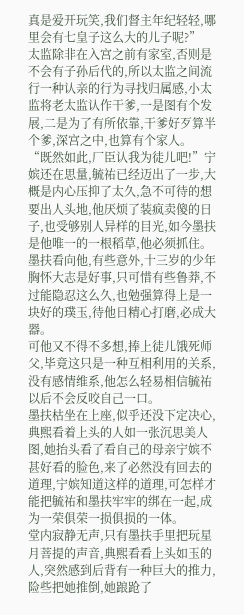真是爱开玩笑,我们督主年纪轻轻,哪里会有七皇子这么大的儿子呢?”
太监除非在入宫之前有家室,否则是不会有子孙后代的,所以太监之间流行一种认亲的行为寻找归属感,小太监将老太监认作干爹,一是图有个发展,二是为了有所依靠,干爹好歹算半个爹,深宫之中,也算有个家人。
“既然如此,厂臣认我为徒儿吧!”宁嫔还在思量,毓祐已经迈出了一步,大概是内心压抑了太久,急不可待的想要出人头地,他厌烦了装疯卖傻的日子,也受够别人异样的目光,如今墨扶是他唯一的一根稻草,他必须抓住。
墨扶看向他,有些意外,十三岁的少年胸怀大志是好事,只可惜有些鲁莽,不过能隐忍这么久,也勉强算得上是一块好的璞玉,待他日精心打磨,必成大器。
可他又不得不多想,捧上徒儿饿死师父,毕竟这只是一种互相利用的关系,没有感情维系,他怎么轻易相信毓祐以后不会反咬自己一口。
墨扶枯坐在上座,似乎还没下定决心,典熙看着上头的人如一张沉思美人图,她抬头看了看自己的母亲宁嫔不甚好看的脸色,来了必然没有回去的道理,宁嫔知道这样的道理,可怎样才能把毓祐和墨扶牢牢的绑在一起,成为一荣俱荣一损俱损的一体。
堂内寂静无声,只有墨扶手里把玩星月菩提的声音,典熙看看上头如玉的人,突然感到后背有一种巨大的推力,险些把她推倒,她踉跄了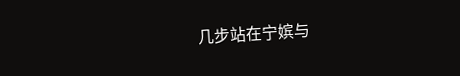几步站在宁嫔与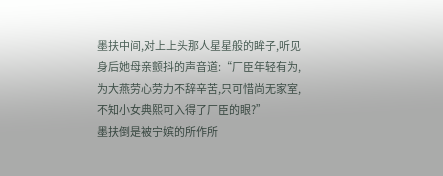墨扶中间,对上上头那人星星般的眸子,听见身后她母亲颤抖的声音道:“厂臣年轻有为,为大燕劳心劳力不辞辛苦,只可惜尚无家室,不知小女典熙可入得了厂臣的眼?”
墨扶倒是被宁嫔的所作所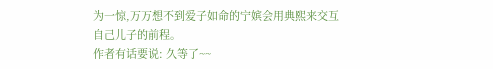为一惊,万万想不到爱子如命的宁嫔会用典熙来交互自己儿子的前程。
作者有话要说: 久等了~~